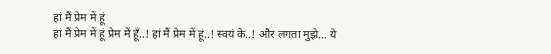हां मैं प्रेम में हूं
हां मैं प्रेम में हूं प्रेम में हूँ..! हां मैं प्रेम में हूं..! स्वयं के..! और लगता मुझे… ये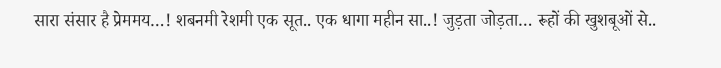सारा संसार है प्रेममय…! शबनमी रेशमी एक सूत.. एक धागा महीन सा..! जुड़ता जोड़ता… रूहों की खुशबूओं से..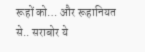रूहों को… और रूहानियत से.. सराबोर ये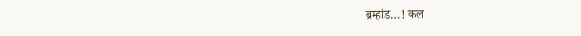ब्रम्हांड…! कल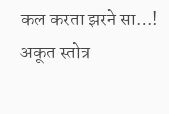कल करता झरने सा…! अकूत स्तोत्र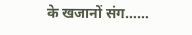के खजानों संग……